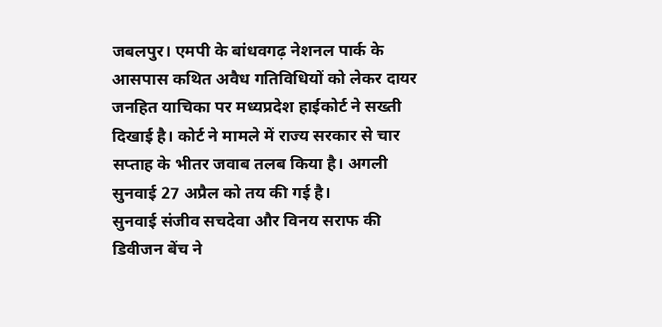जबलपुर। एमपी के बांधवगढ़ नेशनल पार्क के आसपास कथित अवैध गतिविधियों को लेकर दायर जनहित याचिका पर मध्यप्रदेश हाईकोर्ट ने सख्ती दिखाई है। कोर्ट ने मामले में राज्य सरकार से चार सप्ताह के भीतर जवाब तलब किया है। अगली सुनवाई 27 अप्रैल को तय की गई है।
सुनवाई संजीव सचदेवा और विनय सराफ की डिवीजन बेंच ने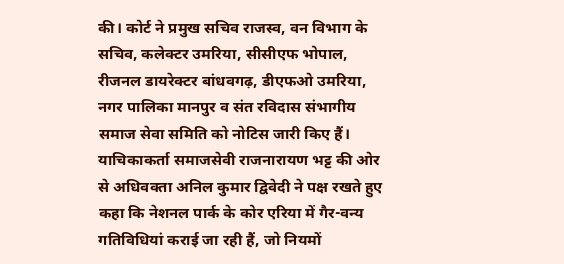की। कोर्ट ने प्रमुख सचिव राजस्व, वन विभाग के सचिव, कलेक्टर उमरिया, सीसीएफ भोपाल, रीजनल डायरेक्टर बांधवगढ़, डीएफओ उमरिया, नगर पालिका मानपुर व संत रविदास संभागीय समाज सेवा समिति को नोटिस जारी किए हैं।
याचिकाकर्ता समाजसेवी राजनारायण भट्ट की ओर से अधिवक्ता अनिल कुमार द्विवेदी ने पक्ष रखते हुए कहा कि नेशनल पार्क के कोर एरिया में गैर-वन्य गतिविधियां कराई जा रही हैं, जो नियमों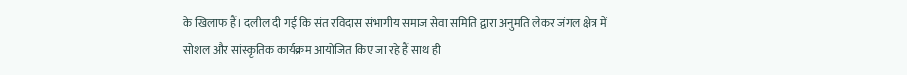के खिलाफ हैं। दलील दी गई कि संत रविदास संभागीय समाज सेवा समिति द्वारा अनुमति लेकर जंगल क्षेत्र में सोशल और सांस्कृतिक कार्यक्रम आयोजित किए जा रहे हैं साथ ही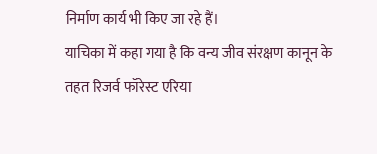निर्माण कार्य भी किए जा रहे हैं।
याचिका में कहा गया है कि वन्य जीव संरक्षण कानून के तहत रिजर्व फॉरेस्ट एरिया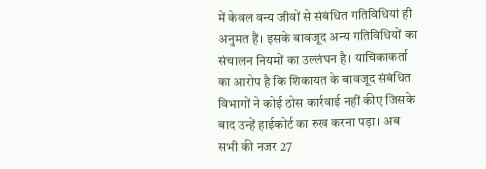में केवल वन्य जीवों से संबंधित गतिविधियां ही अनुमत हैं। इसके बावजूद अन्य गतिविधियों का संचालन नियमों का उल्लंघन है। याचिकाकर्ता का आरोप है कि शिकायत के बावजूद संबंधित विभागों ने कोई ठोस कार्रवाई नहीं कीए जिसके बाद उन्हें हाईकोर्ट का रुख करना पड़ा। अब सभी की नजर 27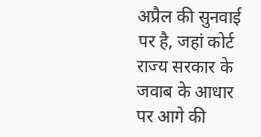अप्रैल की सुनवाई पर है, जहां कोर्ट राज्य सरकार के जवाब के आधार पर आगे की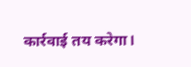कार्रवाई तय करेगा।